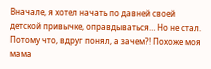Вначале, я хотел начать по давней своей детской привычке, оправдываться… Но не стал. Потому что, вдруг понял, а зачем?! Похоже моя мама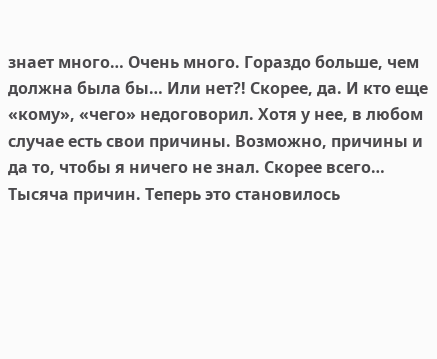знает много… Очень много. Гораздо больше, чем должна была бы… Или нет?! Скорее, да. И кто еще «кому», «чего» недоговорил. Хотя у нее, в любом случае есть свои причины. Возможно, причины и да то, чтобы я ничего не знал. Скорее всего… Тысяча причин. Теперь это становилось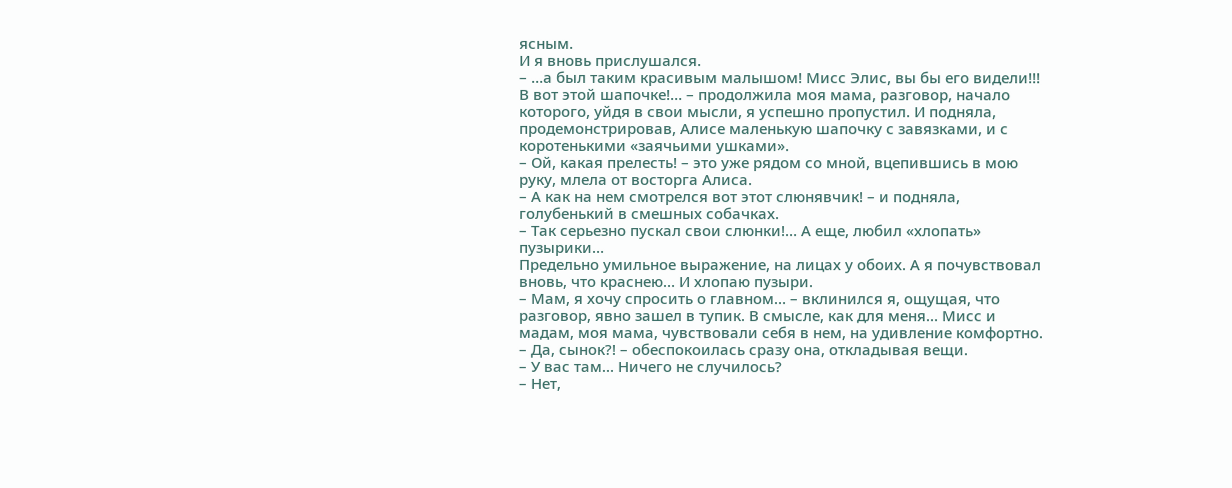ясным.
И я вновь прислушался.
– …а был таким красивым малышом! Мисс Элис, вы бы его видели!!! В вот этой шапочке!… – продолжила моя мама, разговор, начало которого, уйдя в свои мысли, я успешно пропустил. И подняла, продемонстрировав, Алисе маленькую шапочку с завязками, и с коротенькими «заячьими ушками».
– Ой, какая прелесть! – это уже рядом со мной, вцепившись в мою руку, млела от восторга Алиса.
– А как на нем смотрелся вот этот слюнявчик! – и подняла, голубенький в смешных собачках.
– Так серьезно пускал свои слюнки!… А еще, любил «хлопать» пузырики…
Предельно умильное выражение, на лицах у обоих. А я почувствовал вновь, что краснею… И хлопаю пузыри.
– Мам, я хочу спросить о главном… – вклинился я, ощущая, что разговор, явно зашел в тупик. В смысле, как для меня… Мисс и мадам, моя мама, чувствовали себя в нем, на удивление комфортно.
– Да, сынок?! – обеспокоилась сразу она, откладывая вещи.
– У вас там… Ничего не случилось?
– Нет,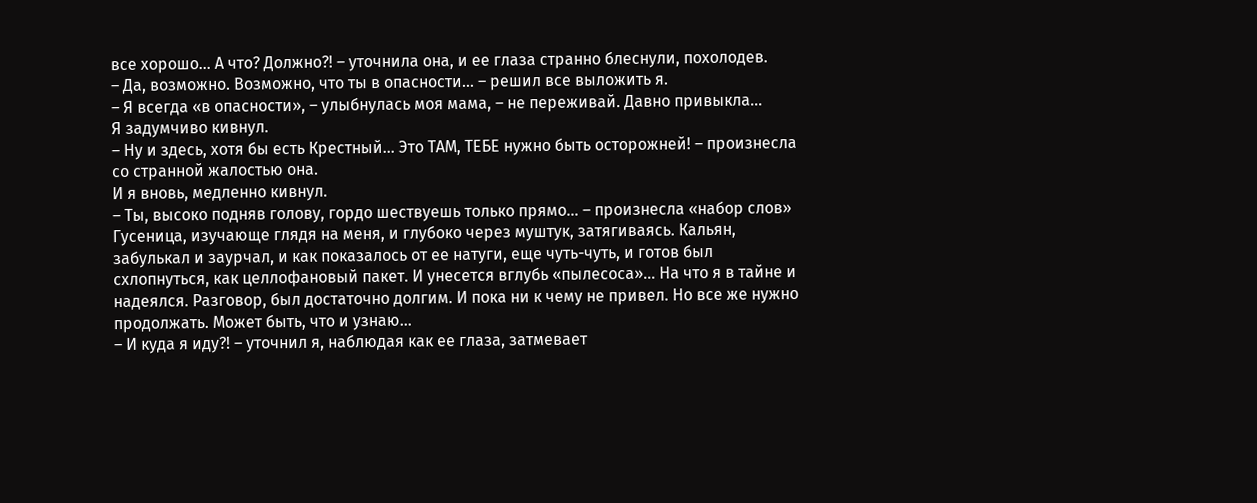все хорошо… А что? Должно?! – уточнила она, и ее глаза странно блеснули, похолодев.
– Да, возможно. Возможно, что ты в опасности… – решил все выложить я.
– Я всегда «в опасности», – улыбнулась моя мама, – не переживай. Давно привыкла…
Я задумчиво кивнул.
– Ну и здесь, хотя бы есть Крестный… Это ТАМ, ТЕБЕ нужно быть осторожней! – произнесла со странной жалостью она.
И я вновь, медленно кивнул.
– Ты, высоко подняв голову, гордо шествуешь только прямо… – произнесла «набор слов» Гусеница, изучающе глядя на меня, и глубоко через муштук, затягиваясь. Кальян, забулькал и заурчал, и как показалось от ее натуги, еще чуть-чуть, и готов был схлопнуться, как целлофановый пакет. И унесется вглубь «пылесоса»… На что я в тайне и надеялся. Разговор, был достаточно долгим. И пока ни к чему не привел. Но все же нужно продолжать. Может быть, что и узнаю…
– И куда я иду?! – уточнил я, наблюдая как ее глаза, затмевает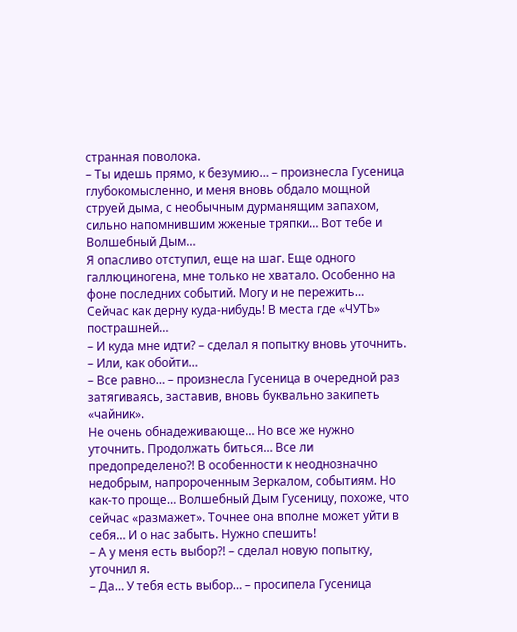странная поволока.
– Ты идешь прямо, к безумию… – произнесла Гусеница глубокомысленно, и меня вновь обдало мощной струей дыма, с необычным дурманящим запахом, сильно напомнившим жженые тряпки… Вот тебе и Волшебный Дым…
Я опасливо отступил, еще на шаг. Еще одного галлюциногена, мне только не хватало. Особенно на фоне последних событий. Могу и не пережить… Сейчас как дерну куда-нибудь! В места где «ЧУТЬ» пострашней…
– И куда мне идти? – сделал я попытку вновь уточнить. – Или, как обойти…
– Все равно… – произнесла Гусеница в очередной раз затягиваясь, заставив, вновь буквально закипеть «чайник».
Не очень обнадеживающе… Но все же нужно уточнить. Продолжать биться… Все ли предопределено?! В особенности к неоднозначно недобрым, напророченным Зеркалом, событиям. Но как-то проще… Волшебный Дым Гусеницу, похоже, что сейчас «размажет». Точнее она вполне может уйти в себя… И о нас забыть. Нужно спешить!
– А у меня есть выбор?! – сделал новую попытку, уточнил я.
– Да… У тебя есть выбор… – просипела Гусеница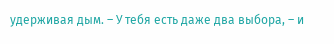удерживая дым. – У тебя есть даже два выбора, – и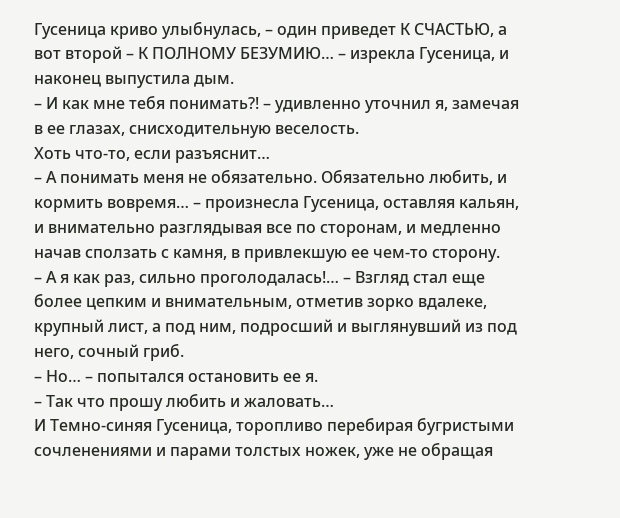Гусеница криво улыбнулась, – один приведет К СЧАСТЬЮ, а вот второй – К ПОЛНОМУ БЕЗУМИЮ… – изрекла Гусеница, и наконец выпустила дым.
– И как мне тебя понимать?! – удивленно уточнил я, замечая в ее глазах, снисходительную веселость.
Хоть что-то, если разъяснит…
– А понимать меня не обязательно. Обязательно любить, и кормить вовремя… – произнесла Гусеница, оставляя кальян, и внимательно разглядывая все по сторонам, и медленно начав сползать с камня, в привлекшую ее чем-то сторону.
– А я как раз, сильно проголодалась!… – Взгляд стал еще более цепким и внимательным, отметив зорко вдалеке, крупный лист, а под ним, подросший и выглянувший из под него, сочный гриб.
– Но… – попытался остановить ее я.
– Так что прошу любить и жаловать…
И Темно-синяя Гусеница, торопливо перебирая бугристыми сочленениями и парами толстых ножек, уже не обращая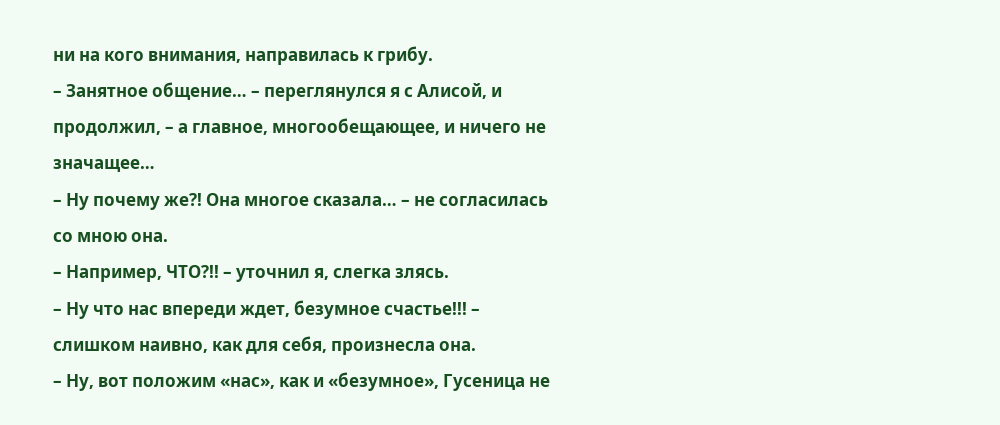ни на кого внимания, направилась к грибу.
– Занятное общение… – переглянулся я с Алисой, и продолжил, – а главное, многообещающее, и ничего не значащее…
– Ну почему же?! Она многое сказала… – не согласилась со мною она.
– Например, ЧТО?!! – уточнил я, слегка злясь.
– Ну что нас впереди ждет, безумное счастье!!! – слишком наивно, как для себя, произнесла она.
– Ну, вот положим «нас», как и «безумное», Гусеница не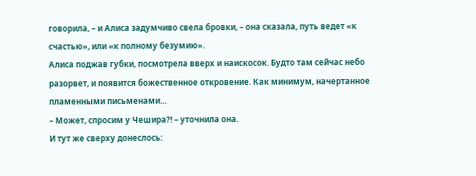говорила, – и Алиса задумчиво свела бровки, – она сказала, путь ведет «к счастью», или «к полному безумию».
Алиса поджав губки, посмотрела вверх и наискосок. Будто там сейчас небо разорвет, и появится божественное откровение. Как минимум, начертанное пламенными письменами…
– Может, спросим у Чешира?! – уточнила она.
И тут же сверху донеслось: